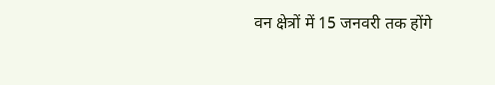वन क्षेत्रों में 15 जनवरी तक होंगे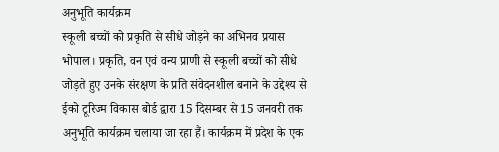अनुभूति कार्यक्रम
स्कूली बच्चों को प्रकृति से सीधे जोड़ने का अभिनव प्रयास
भोपाल। प्रकृति, वन एवं वन्य प्राणी से स्कूली बच्चों को सीधे जोड़ते हुए उनके संरक्षण के प्रति संवेदनशील बनाने के उद्देश्य से ईको टूरिज्म विकास बोर्ड द्वारा 15 दिसम्बर से 15 जनवरी तक अनुभूति कार्यक्रम चलाया जा रहा हैं। कार्यक्रम में प्रदेश के एक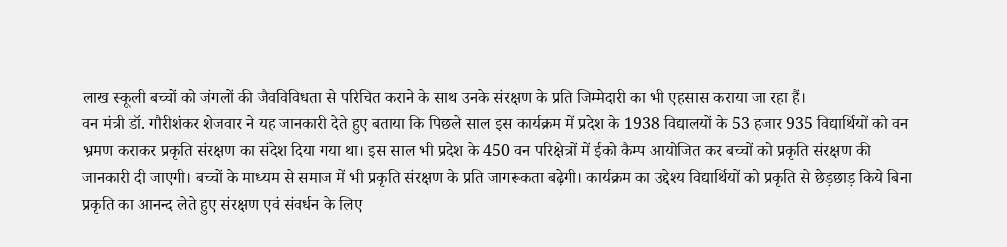लाख स्कूली बच्चों को जंगलों की जैवविविधता से परिचित कराने के साथ उनके संरक्षण के प्रति जिम्मेदारी का भी एहसास कराया जा रहा हैं।
वन मंत्री डॉ. गौरीशंकर शेजवार ने यह जानकारी देते हुए बताया कि पिछले साल इस कार्यक्रम में प्रदेश के 1938 विद्यालयों के 53 हजार 935 विद्यार्थियों को वन भ्रमण कराकर प्रकृति संरक्षण का संदेश दिया गया था। इस साल भी प्रदेश के 450 वन परिक्षेत्रों में ईको कैम्प आयोजित कर बच्चों को प्रकृति संरक्षण की जानकारी दी जाएगी। बच्चों के माध्यम से समाज में भी प्रकृति संरक्षण के प्रति जागरूकता बढ़ेगी। कार्यक्रम का उद्देश्य विद्यार्थियों को प्रकृति से छेड़छाड़ किये बिना प्रकृति का आनन्द लेते हुए संरक्षण एवं संवर्धन के लिए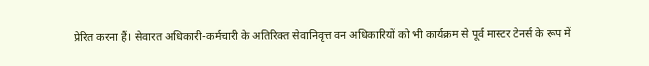प्रेरित करना हैं। सेवारत अधिकारी-कर्मचारी के अतिरिक्त सेवानिवृत्त वन अधिकारियों को भी कार्यक्रम से पूर्व मास्टर टेनर्स के रूप में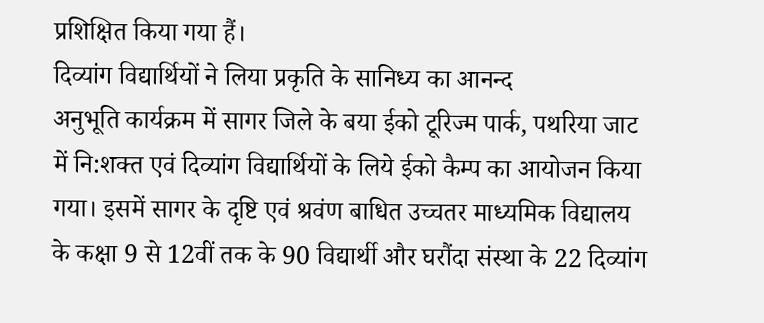प्रशिक्षित किया गया हैं।
दिव्यांग विद्यार्थियों ने लिया प्रकृति के सानिध्य का आनन्द
अनुभूति कार्यक्रम में सागर जिले के बया ईको टूरिज्म पार्क, पथरिया जाट में नि:शक्त एवं दिव्यांग विद्यार्थियों के लिये ईको कैम्प का आयोजन किया गया। इसमें सागर के दृष्टि एवं श्रवंण बाधित उच्चतर माध्यमिक विद्यालय के कक्षा 9 से 12वीं तक के 90 विद्यार्थी और घरौंदा संस्था के 22 दिव्यांग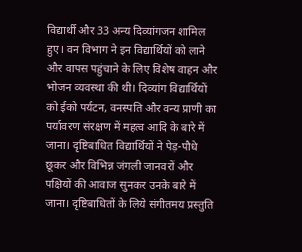विद्यार्थी और 33 अन्य दिव्यांगजन शामिल हुए। वन विभाग ने इन विद्यार्थियों को लाने और वापस पहुंचाने के लिए विशेष वाहन और भोजन व्यवस्था की थी। दिव्यांग विद्यार्थियों को ईको पर्यटन, वनस्पति और वन्य प्राणी का पर्यावरण संरक्षण में महत्व आदि के बारे में जाना। दृष्टिबाधित विद्यार्थियों ने पेड़-पौधे छूकर और विभिन्न जंगली जानवरों और पक्षियों की आवाज सुनकर उनके बारे में जाना। दृष्टिबाधितों के लिये संगीतमय प्रस्तुति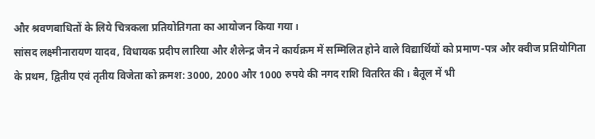और श्रवणबाधितों के लिये चित्रकला प्रतियोतिगता का आयोजन किया गया।
सांसद लक्ष्मीनारायण यादव, विधायक प्रदीप लारिया और शैलेन्द्र जैन ने कार्यक्रम में सम्मिलित होने वाले विद्यार्थियों को प्रमाण-पत्र और क्वीज प्रतियोगिता के प्रथम, द्वितीय एवं तृतीय विजेता को क्रमश: 3000, 2000 और 1000 रुपये की नगद राशि वितरित की। बैतूल में भी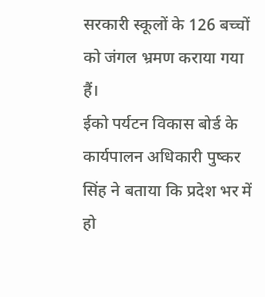सरकारी स्कूलों के 126 बच्चों को जंगल भ्रमण कराया गया हैं।
ईको पर्यटन विकास बोर्ड के कार्यपालन अधिकारी पुष्कर सिंह ने बताया कि प्रदेश भर में हो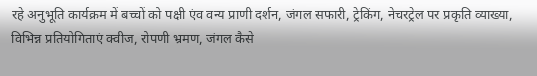रहे अनुभूति कार्यक्रम में बच्चों को पक्षी एंव वन्य प्राणी दर्शन, जंगल सफारी, ट्रेकिंग, नेचरट्रेल पर प्रकृति व्याख्या, विभिन्न प्रतियोगिताएं क्वीज, रोपणी भ्रमण, जंगल कैसे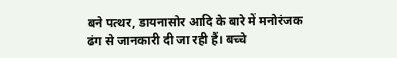बने पत्थर, डायनासोर आदि के बारे में मनोरंजक ढंग से जानकारी दी जा रही हैं। बच्चे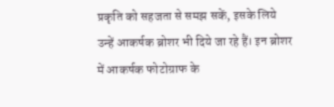प्रकृति को सहजता से समझ सकें, इसके लिये उन्हें आकर्षक ब्रोशर भी दिये जा रहे हैं। इन ब्रोशर में आकर्षक फोटोग्राफ के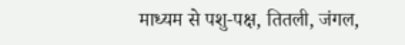माध्यम से पशु-पक्ष, तितली, जंगल,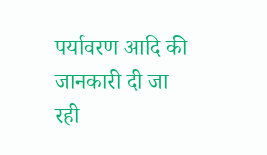पर्यावरण आदि की जानकारी दी जा रही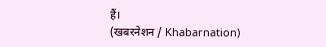हैं।
(खबरनेशन / Khabarnation)